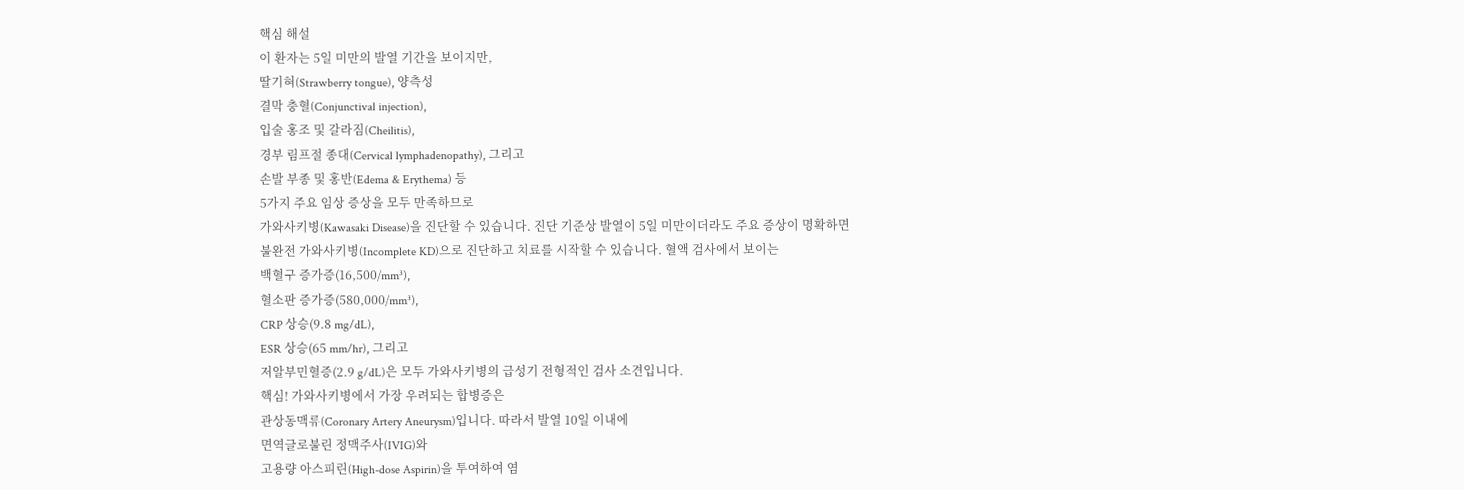핵심 해설
이 환자는 5일 미만의 발열 기간을 보이지만,
딸기혀(Strawberry tongue), 양측성
결막 충혈(Conjunctival injection),
입술 홍조 및 갈라짐(Cheilitis),
경부 림프절 종대(Cervical lymphadenopathy), 그리고
손발 부종 및 홍반(Edema & Erythema) 등
5가지 주요 임상 증상을 모두 만족하므로
가와사키병(Kawasaki Disease)을 진단할 수 있습니다. 진단 기준상 발열이 5일 미만이더라도 주요 증상이 명확하면
불완전 가와사키병(Incomplete KD)으로 진단하고 치료를 시작할 수 있습니다. 혈액 검사에서 보이는
백혈구 증가증(16,500/mm³),
혈소판 증가증(580,000/mm³),
CRP 상승(9.8 mg/dL),
ESR 상승(65 mm/hr), 그리고
저알부민혈증(2.9 g/dL)은 모두 가와사키병의 급성기 전형적인 검사 소견입니다.
핵심! 가와사키병에서 가장 우려되는 합병증은
관상동맥류(Coronary Artery Aneurysm)입니다. 따라서 발열 10일 이내에
면역글로불린 정맥주사(IVIG)와
고용량 아스피린(High-dose Aspirin)을 투여하여 염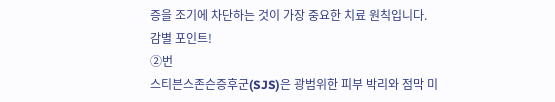증을 조기에 차단하는 것이 가장 중요한 치료 원칙입니다.
감별 포인트!
②번
스티븐스존슨증후군(SJS)은 광범위한 피부 박리와 점막 미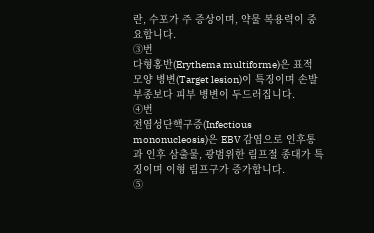란, 수포가 주 증상이며, 약물 복용력이 중요합니다.
③번
다형홍반(Erythema multiforme)은 표적 모양 병변(Target lesion)이 특징이며 손발 부종보다 피부 병변이 두드러집니다.
④번
전염성단핵구증(Infectious mononucleosis)은 EBV 감염으로 인후통과 인후 삼출물, 광범위한 림프절 종대가 특징이며 이형 림프구가 증가합니다.
⑤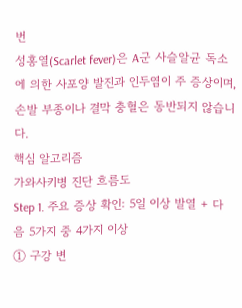번
성홍열(Scarlet fever)은 A군 사슬알균 독소에 의한 사포양 발진과 인두염이 주 증상이며, 손발 부종이나 결막 충혈은 동반되지 않습니다.
핵심 알고리즘
가와사키병 진단 흐름도
Step 1. 주요 증상 확인: 5일 이상 발열 + 다음 5가지 중 4가지 이상
① 구강 변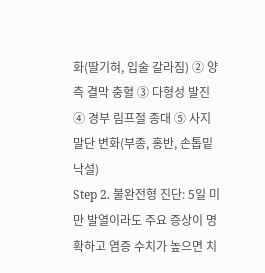화(딸기혀, 입술 갈라짐) ② 양측 결막 충혈 ③ 다형성 발진 ④ 경부 림프절 종대 ⑤ 사지 말단 변화(부종, 홍반, 손톱밑 낙설)
Step 2. 불완전형 진단: 5일 미만 발열이라도 주요 증상이 명확하고 염증 수치가 높으면 치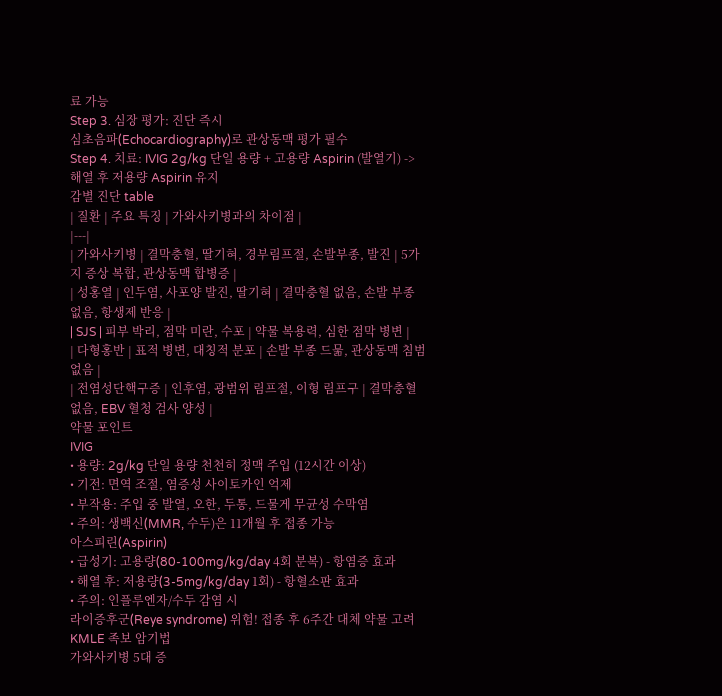료 가능
Step 3. 심장 평가: 진단 즉시
심초음파(Echocardiography)로 관상동맥 평가 필수
Step 4. 치료: IVIG 2g/kg 단일 용량 + 고용량 Aspirin (발열기) -> 해열 후 저용량 Aspirin 유지
감별 진단 table
| 질환 | 주요 특징 | 가와사키병과의 차이점 |
|---|
| 가와사키병 | 결막충혈, 딸기혀, 경부림프절, 손발부종, 발진 | 5가지 증상 복합, 관상동맥 합병증 |
| 성홍열 | 인두염, 사포양 발진, 딸기혀 | 결막충혈 없음, 손발 부종 없음, 항생제 반응 |
| SJS | 피부 박리, 점막 미란, 수포 | 약물 복용력, 심한 점막 병변 |
| 다형홍반 | 표적 병변, 대칭적 분포 | 손발 부종 드묾, 관상동맥 침범 없음 |
| 전염성단핵구증 | 인후염, 광범위 림프절, 이형 림프구 | 결막충혈 없음, EBV 혈청 검사 양성 |
약물 포인트
IVIG
• 용량: 2g/kg 단일 용량 천천히 정맥 주입 (12시간 이상)
• 기전: 면역 조절, 염증성 사이토카인 억제
• 부작용: 주입 중 발열, 오한, 두통, 드물게 무균성 수막염
• 주의: 생백신(MMR, 수두)은 11개월 후 접종 가능
아스피린(Aspirin)
• 급성기: 고용량(80-100mg/kg/day 4회 분복) - 항염증 효과
• 해열 후: 저용량(3-5mg/kg/day 1회) - 항혈소판 효과
• 주의: 인플루엔자/수두 감염 시
라이증후군(Reye syndrome) 위험! 접종 후 6주간 대체 약물 고려
KMLE 족보 암기법
가와사키병 5대 증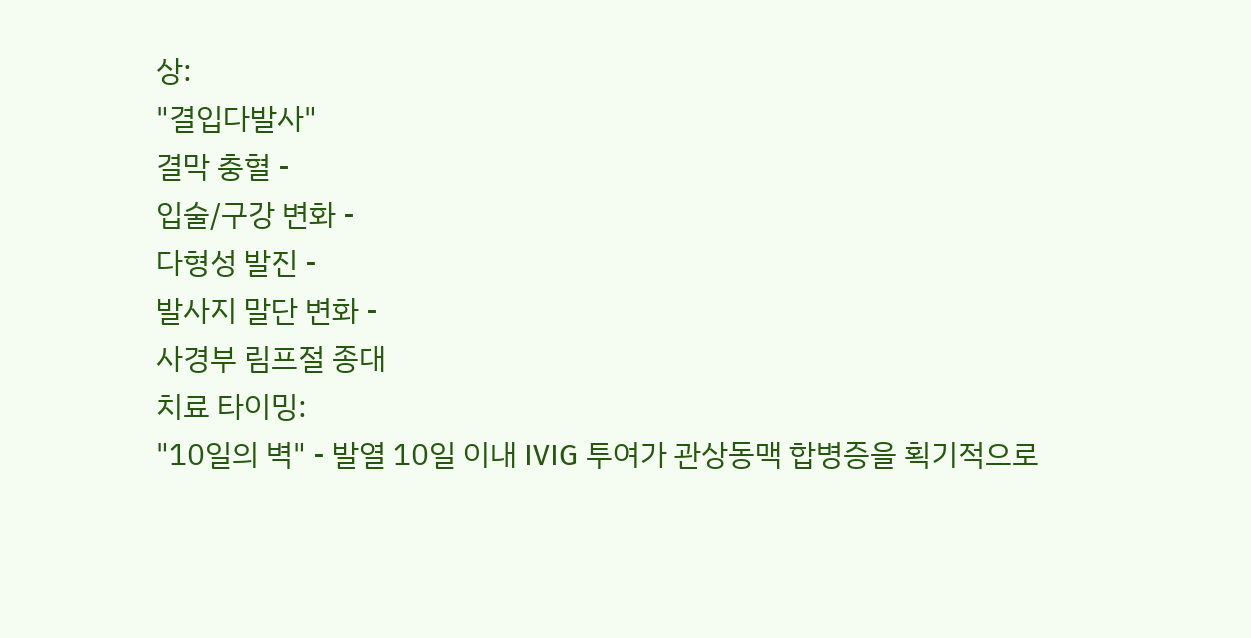상:
"결입다발사"
결막 충혈 -
입술/구강 변화 -
다형성 발진 -
발사지 말단 변화 -
사경부 림프절 종대
치료 타이밍:
"10일의 벽" - 발열 10일 이내 IVIG 투여가 관상동맥 합병증을 획기적으로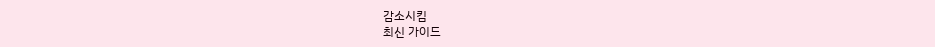감소시킴
최신 가이드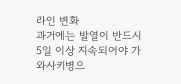라인 변화
과거에는 발열이 반드시 5일 이상 지속되어야 가와사키병으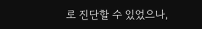로 진단할 수 있었으나,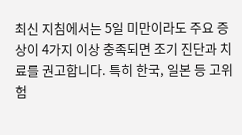최신 지침에서는 5일 미만이라도 주요 증상이 4가지 이상 충족되면 조기 진단과 치료를 권고합니다. 특히 한국, 일본 등 고위험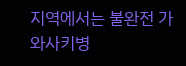지역에서는 불완전 가와사키병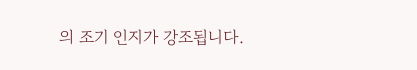의 조기 인지가 강조됩니다.